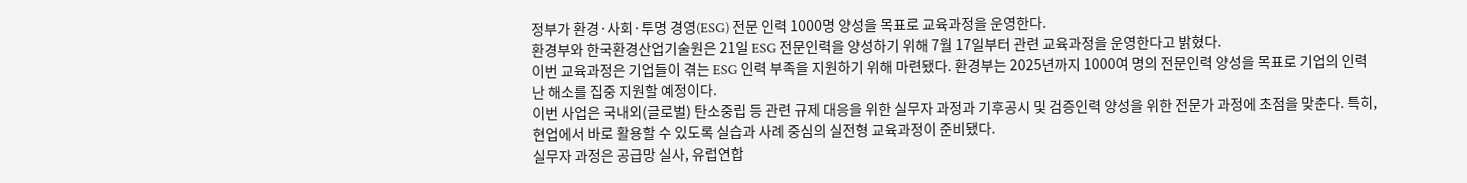정부가 환경·사회·투명 경영(ESG) 전문 인력 1000명 양성을 목표로 교육과정을 운영한다.
환경부와 한국환경산업기술원은 21일 ESG 전문인력을 양성하기 위해 7월 17일부터 관련 교육과정을 운영한다고 밝혔다.
이번 교육과정은 기업들이 겪는 ESG 인력 부족을 지원하기 위해 마련됐다. 환경부는 2025년까지 1000여 명의 전문인력 양성을 목표로 기업의 인력난 해소를 집중 지원할 예정이다.
이번 사업은 국내외(글로벌) 탄소중립 등 관련 규제 대응을 위한 실무자 과정과 기후공시 및 검증인력 양성을 위한 전문가 과정에 초점을 맞춘다. 특히, 현업에서 바로 활용할 수 있도록 실습과 사례 중심의 실전형 교육과정이 준비됐다.
실무자 과정은 공급망 실사, 유럽연합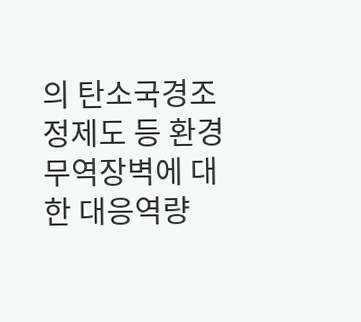의 탄소국경조정제도 등 환경 무역장벽에 대한 대응역량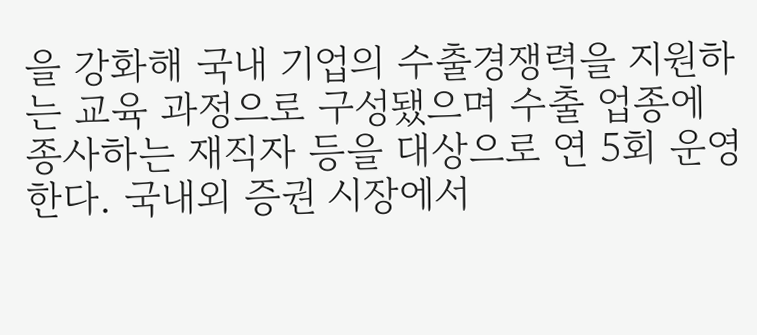을 강화해 국내 기업의 수출경쟁력을 지원하는 교육 과정으로 구성됐으며 수출 업종에 종사하는 재직자 등을 대상으로 연 5회 운영한다. 국내외 증권 시장에서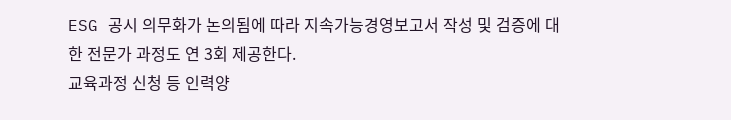ESG 공시 의무화가 논의됨에 따라 지속가능경영보고서 작성 및 검증에 대한 전문가 과정도 연 3회 제공한다.
교육과정 신청 등 인력양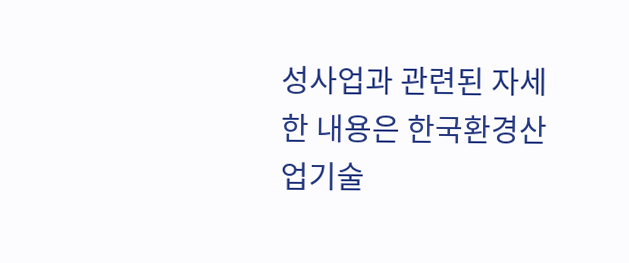성사업과 관련된 자세한 내용은 한국환경산업기술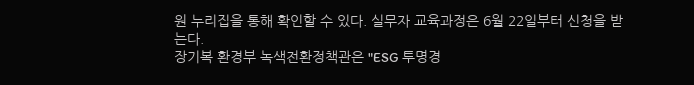원 누리집을 통해 확인할 수 있다. 실무자 교육과정은 6월 22일부터 신청을 받는다.
장기복 환경부 녹색전환정책관은 "ESG 투명경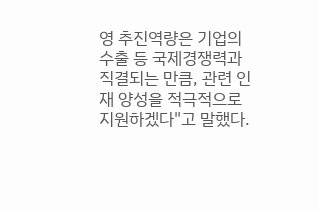영 추진역량은 기업의 수출 등 국제경쟁력과 직결되는 만큼, 관련 인재 양성을 적극적으로 지원하겠다"고 말했다.